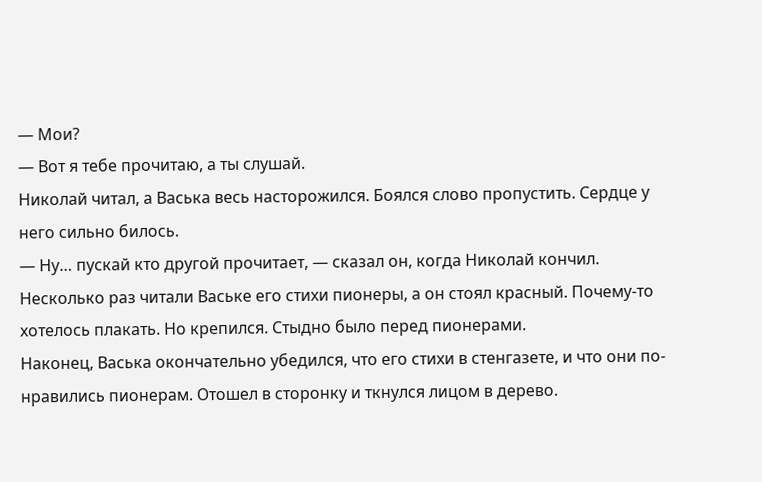— Мои?
— Вот я тебе прочитаю, а ты слушай.
Николай читал, а Васька весь насторожился. Боялся слово пропустить. Сердце у него сильно билось.
— Ну… пускай кто другой прочитает, — сказал он, когда Николай кончил.
Несколько раз читали Ваське его стихи пионеры, а он стоял красный. Почему-то хотелось плакать. Но крепился. Стыдно было перед пионерами.
Наконец, Васька окончательно убедился, что его стихи в стенгазете, и что они по-нравились пионерам. Отошел в сторонку и ткнулся лицом в дерево.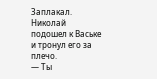Заплакал.
Николай подошел к Ваське и тронул его за плечо.
— Ты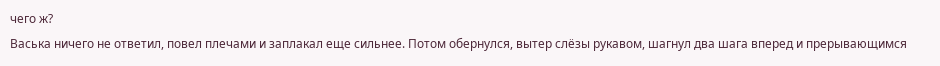чего ж?
Васька ничего не ответил, повел плечами и заплакал еще сильнее. Потом обернулся, вытер слёзы рукавом, шагнул два шага вперед и прерывающимся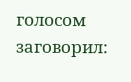голосом заговорил: